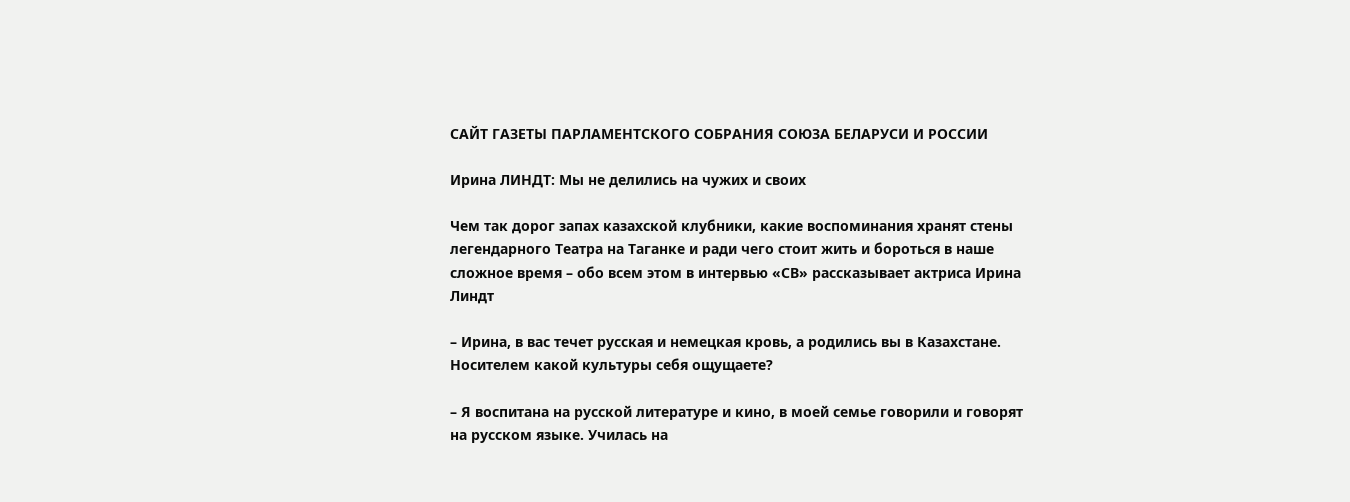САЙТ ГАЗЕТЫ ПАРЛАМЕНТСКОГО СОБРАНИЯ СОЮЗА БЕЛАРУСИ И РОССИИ

Ирина ЛИНДТ: Мы не делились на чужих и своих

Чем так дорог запах казахской клубники, какие воспоминания хранят стены легендарного Театра на Таганке и ради чего стоит жить и бороться в наше сложное время – обо всем этом в интервью «СВ» рассказывает актриса Ирина Линдт

– Ирина, в вас течет русская и немецкая кровь, а родились вы в Казахстане. Носителем какой культуры себя ощущаете?

– Я воспитана на русской литературе и кино, в моей семье говорили и говорят на русском языке. Училась на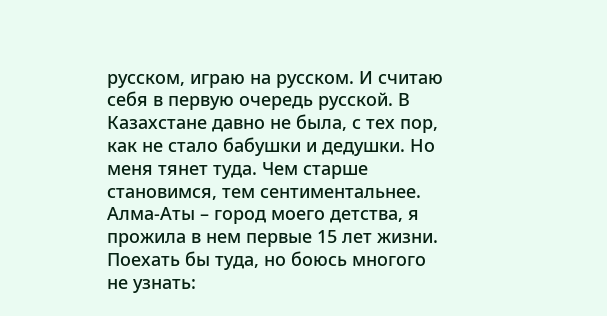русском, играю на русском. И считаю себя в первую очередь русской. В Казахстане давно не была, с тех пор, как не стало бабушки и дедушки. Но меня тянет туда. Чем старше становимся, тем сентиментальнее. Алма-Аты – город моего детства, я прожила в нем первые 15 лет жизни. Поехать бы туда, но боюсь многого не узнать: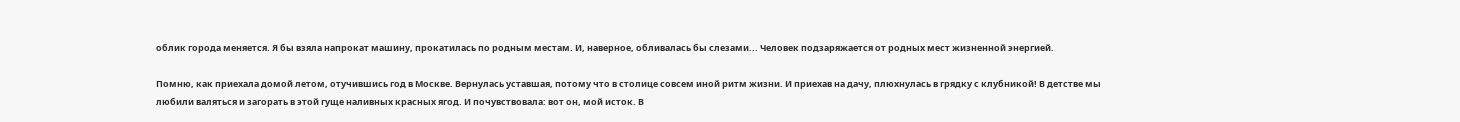облик города меняется. Я бы взяла напрокат машину, прокатилась по родным местам. И, наверное, обливалась бы слезами... Человек подзаряжается от родных мест жизненной энергией.

Помню, как приехала домой летом, отучившись год в Москве. Вернулась уставшая, потому что в столице совсем иной ритм жизни. И приехав на дачу, плюхнулась в грядку с клубникой! В детстве мы любили валяться и загорать в этой гуще наливных красных ягод. И почувствовала: вот он, мой исток. В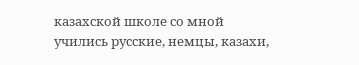казахской школе со мной учились русские, немцы, казахи,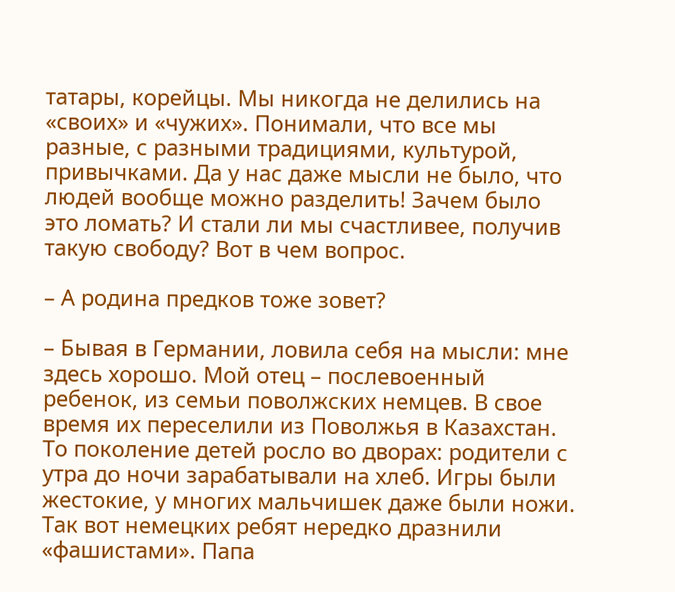татары, корейцы. Мы никогда не делились на «своих» и «чужих». Понимали, что все мы разные, с разными традициями, культурой, привычками. Да у нас даже мысли не было, что людей вообще можно разделить! Зачем было это ломать? И стали ли мы счастливее, получив такую свободу? Вот в чем вопрос.

– А родина предков тоже зовет?

– Бывая в Германии, ловила себя на мысли: мне здесь хорошо. Мой отец – послевоенный ребенок, из семьи поволжских немцев. В свое время их переселили из Поволжья в Казахстан. То поколение детей росло во дворах: родители с утра до ночи зарабатывали на хлеб. Игры были жестокие, у многих мальчишек даже были ножи. Так вот немецких ребят нередко дразнили «фашистами». Папа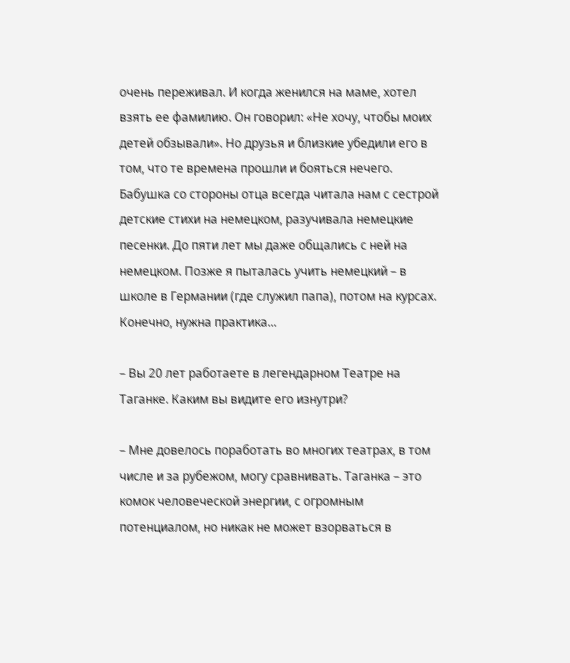очень переживал. И когда женился на маме, хотел взять ее фамилию. Он говорил: «Не хочу, чтобы моих детей обзывали». Но друзья и близкие убедили его в том, что те времена прошли и бояться нечего. Бабушка со стороны отца всегда читала нам с сестрой детские стихи на немецком, разучивала немецкие песенки. До пяти лет мы даже общались с ней на немецком. Позже я пыталась учить немецкий – в школе в Германии (где служил папа), потом на курсах. Конечно, нужна практика...

– Вы 20 лет работаете в легендарном Театре на Таганке. Каким вы видите его изнутри?

– Мне довелось поработать во многих театрах, в том числе и за рубежом, могу сравнивать. Таганка – это комок человеческой энергии, с огромным потенциалом, но никак не может взорваться в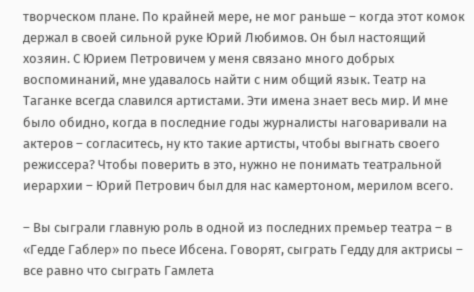творческом плане. По крайней мере, не мог раньше – когда этот комок держал в своей сильной руке Юрий Любимов. Он был настоящий хозяин. С Юрием Петровичем у меня связано много добрых воспоминаний, мне удавалось найти с ним общий язык. Театр на Таганке всегда славился артистами. Эти имена знает весь мир. И мне было обидно, когда в последние годы журналисты наговаривали на актеров – согласитесь, ну кто такие артисты, чтобы выгнать своего режиссера? Чтобы поверить в это, нужно не понимать театральной иерархии – Юрий Петрович был для нас камертоном, мерилом всего.

– Вы сыграли главную роль в одной из последних премьер театра – в «Гедде Габлер» по пьесе Ибсена. Говорят, сыграть Гедду для актрисы – все равно что сыграть Гамлета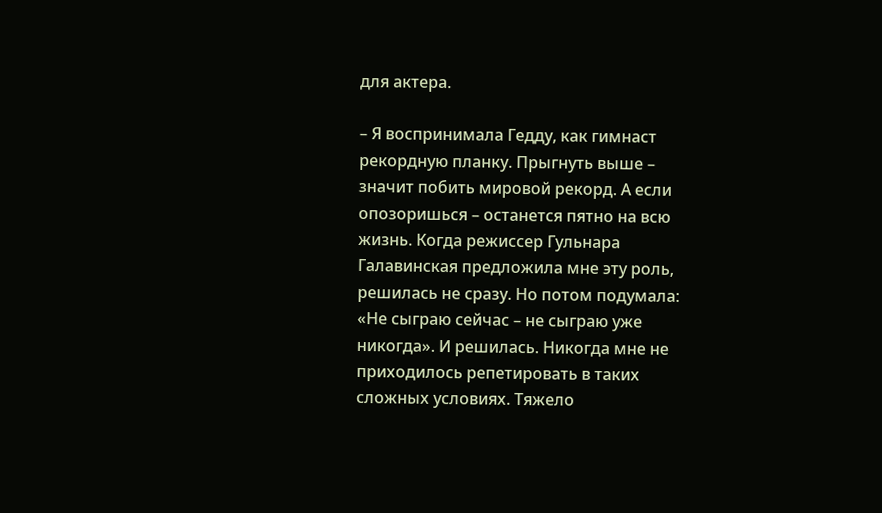для актера.

– Я воспринимала Гедду, как гимнаст рекордную планку. Прыгнуть выше – значит побить мировой рекорд. А если опозоришься – останется пятно на всю жизнь. Когда режиссер Гульнара Галавинская предложила мне эту роль, решилась не сразу. Но потом подумала: «Не сыграю сейчас – не сыграю уже никогда». И решилась. Никогда мне не приходилось репетировать в таких сложных условиях. Тяжело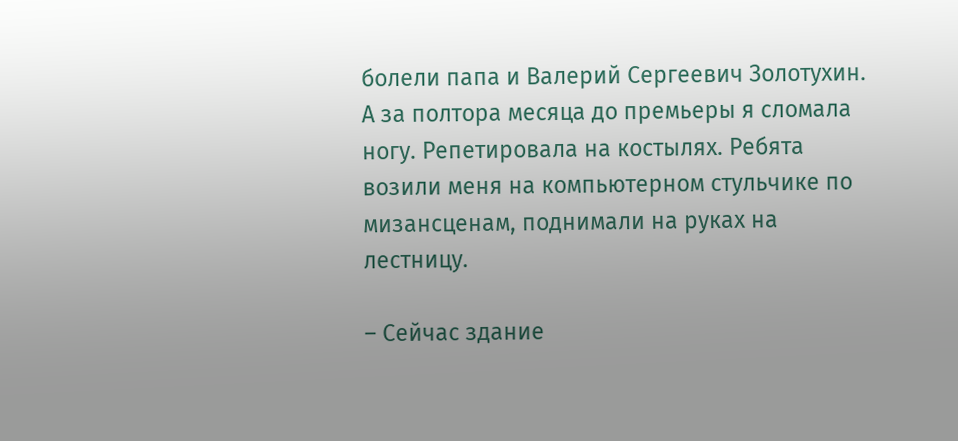болели папа и Валерий Сергеевич Золотухин. А за полтора месяца до премьеры я сломала ногу. Репетировала на костылях. Ребята возили меня на компьютерном стульчике по мизансценам, поднимали на руках на лестницу.

– Сейчас здание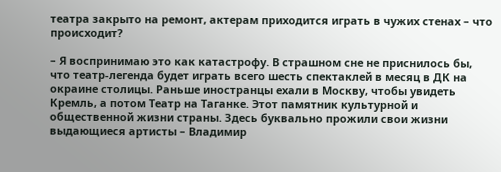театра закрыто на ремонт, актерам приходится играть в чужих стенах – что происходит?

– Я воспринимаю это как катастрофу. В страшном сне не приснилось бы, что театр-легенда будет играть всего шесть спектаклей в месяц в ДК на окраине столицы. Раньше иностранцы ехали в Москву, чтобы увидеть Кремль, а потом Театр на Таганке. Этот памятник культурной и общественной жизни страны. Здесь буквально прожили свои жизни выдающиеся артисты – Владимир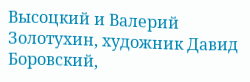Высоцкий и Валерий Золотухин, художник Давид Боровский,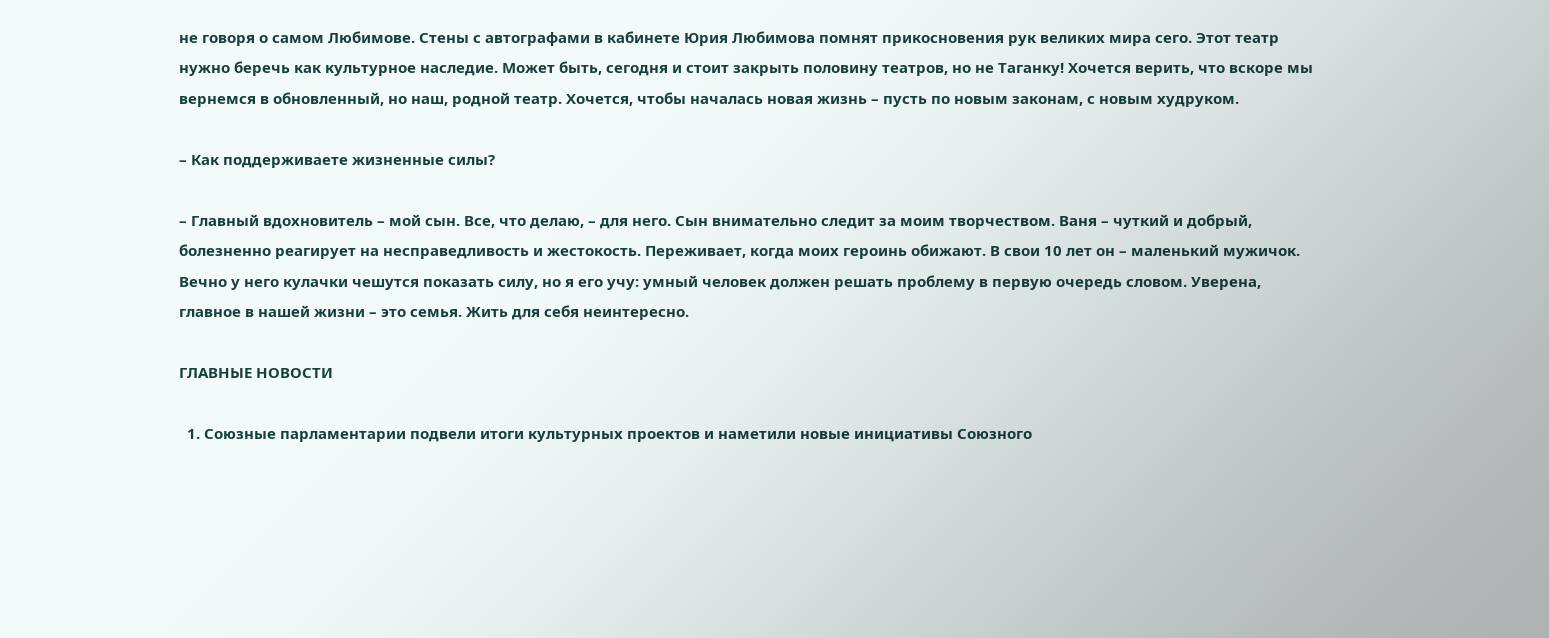не говоря о самом Любимове. Стены с автографами в кабинете Юрия Любимова помнят прикосновения рук великих мира сего. Этот театр нужно беречь как культурное наследие. Может быть, сегодня и стоит закрыть половину театров, но не Таганку! Хочется верить, что вскоре мы вернемся в обновленный, но наш, родной театр. Хочется, чтобы началась новая жизнь – пусть по новым законам, с новым худруком.

– Как поддерживаете жизненные силы?

– Главный вдохновитель – мой сын. Все, что делаю, – для него. Сын внимательно следит за моим творчеством. Ваня – чуткий и добрый, болезненно реагирует на несправедливость и жестокость. Переживает, когда моих героинь обижают. В свои 10 лет он – маленький мужичок. Вечно у него кулачки чешутся показать силу, но я его учу: умный человек должен решать проблему в первую очередь словом. Уверена, главное в нашей жизни – это семья. Жить для себя неинтересно.

ГЛАВНЫЕ НОВОСТИ

  1. Союзные парламентарии подвели итоги культурных проектов и наметили новые инициативы Союзного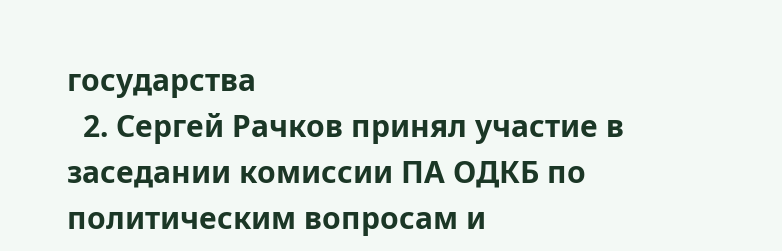государства
  2. Сергей Рачков принял участие в заседании комиссии ПА ОДКБ по политическим вопросам и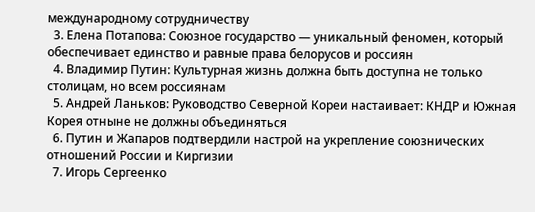международному сотрудничеству
  3. Елена Потапова: Союзное государство — уникальный феномен, который обеспечивает единство и равные права белорусов и россиян
  4. Владимир Путин: Культурная жизнь должна быть доступна не только столицам, но всем россиянам
  5. Андрей Ланьков: Руководство Северной Кореи настаивает: КНДР и Южная Корея отныне не должны объединяться
  6. Путин и Жапаров подтвердили настрой на укрепление союзнических отношений России и Киргизии
  7. Игорь Сергеенко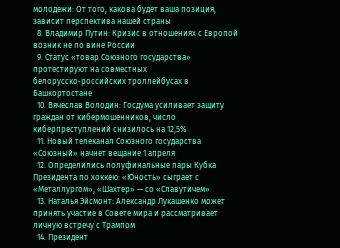молодежи: От того, какова будет ваша позиция, зависит перспектива нашей страны
  8. Владимир Путин: Кризис в отношениях с Европой возник не по вине России
  9. Статус «товар Союзного государства» протестируют на совместных белорусско‑российских троллейбусах в Башкортостане
  10. Вячеслав Володин: Госдума усиливает защиту граждан от кибермошенников, число киберпреступлений снизилось на 12,5%
  11. Новый телеканал Союзного государства «Союзный» начнет вещание 1 апреля
  12. Определились полуфинальные пары Кубка Президента по хоккею: «Юность» сыграет с «Металлургом», «Шахтер» — со «Славутичем»
  13. Наталья Эйсмонт: Александр Лукашенко может принять участие в Совете мира и рассматривает личную встречу с Трампом
  14. Президент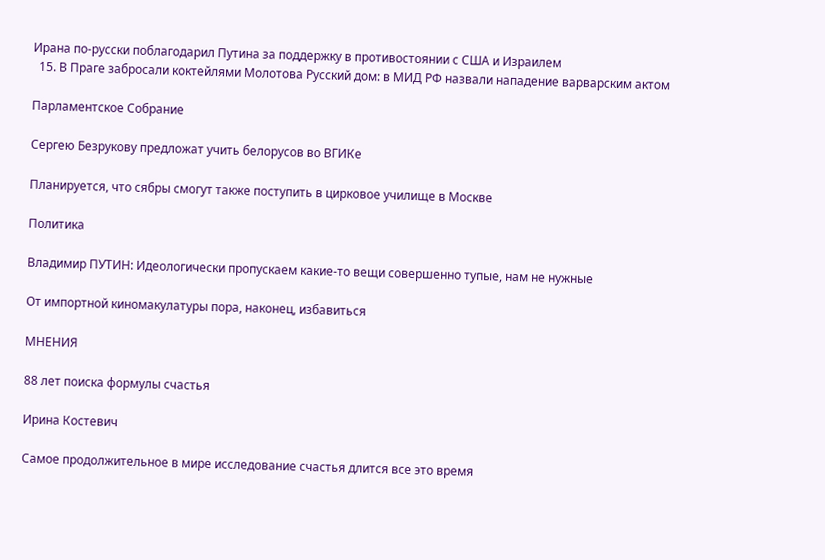Ирана по-русски поблагодарил Путина за поддержку в противостоянии с США и Израилем
  15. В Праге забросали коктейлями Молотова Русский дом: в МИД РФ назвали нападение варварским актом

Парламентское Собрание

Сергею Безрукову предложат учить белорусов во ВГИКе

Планируется, что сябры смогут также поступить в цирковое училище в Москве

Политика

Владимир ПУТИН: Идеологически пропускаем какие-то вещи совершенно тупые, нам не нужные

От импортной киномакулатуры пора, наконец, избавиться

МНЕНИЯ

88 лет поиска формулы счастья

Ирина Костевич

Самое продолжительное в мире исследование счастья длится все это время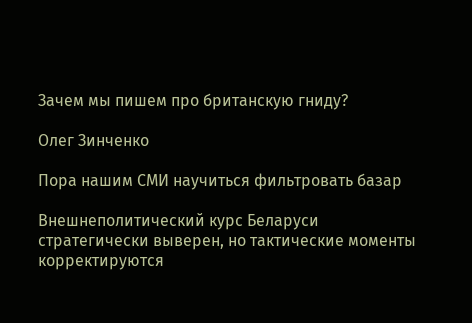Зачем мы пишем про британскую гниду?

Олег Зинченко

Пора нашим СМИ научиться фильтровать базар

Внешнеполитический курс Беларуси стратегически выверен, но тактические моменты корректируются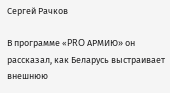Сергей Рачков

В программе «PRO АРМИЮ» он рассказал, как Беларусь выстраивает внешнюю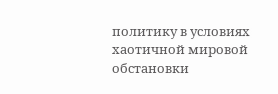политику в условиях хаотичной мировой обстановки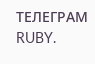ТЕЛЕГРАМ RUBY.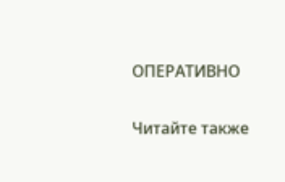ОПЕРАТИВНО

Читайте также